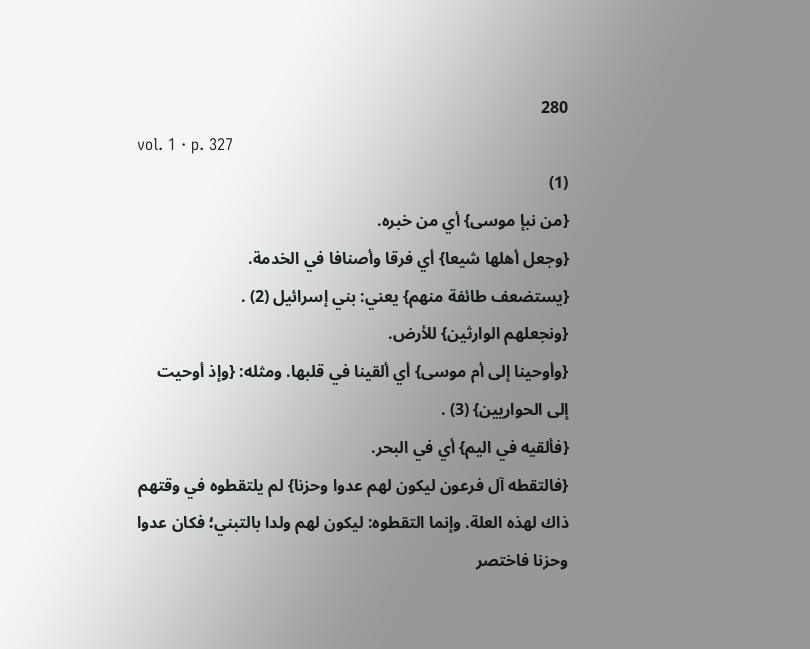280
vol. 1 · p. 327
(1)
{من نبإ موسى} أي من خبره.
{وجعل أهلها شيعا} أي فرقا وأصنافا في الخدمة.
{يستضعف طائفة منهم} يعني: بني إسرائيل (2) .
{ونجعلهم الوارثين} للأرض.
{وأوحينا إلى أم موسى} أي ألقينا في قلبها. ومثله: {وإذ أوحيت إلى الحواريين} (3) .
{فألقيه في اليم} أي في البحر.
{فالتقطه آل فرعون ليكون لهم عدوا وحزنا} لم يلتقطوه في وقتهم ذاك لهذه العلة. وإنما التقطوه: ليكون لهم ولدا بالتبني؛ فكان عدوا وحزنا فاختصر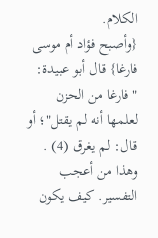الكلام.
{وأصبح فؤاد أم موسى فارغا} قال أبو عبيدة: "فارغا من الحزن لعلمها أنه لم يقتل"؛ أو قال: لم يغرق (4) .
وهذا من أعجب التفسير. كيف يكون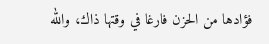فؤادها من الحزن فارغا في وقتها ذاك، والله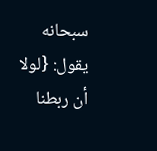سبحانه يقول: {لولا أن ربطنا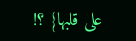على قلبها} ؟!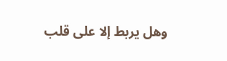وهل يربط إلا على قلب